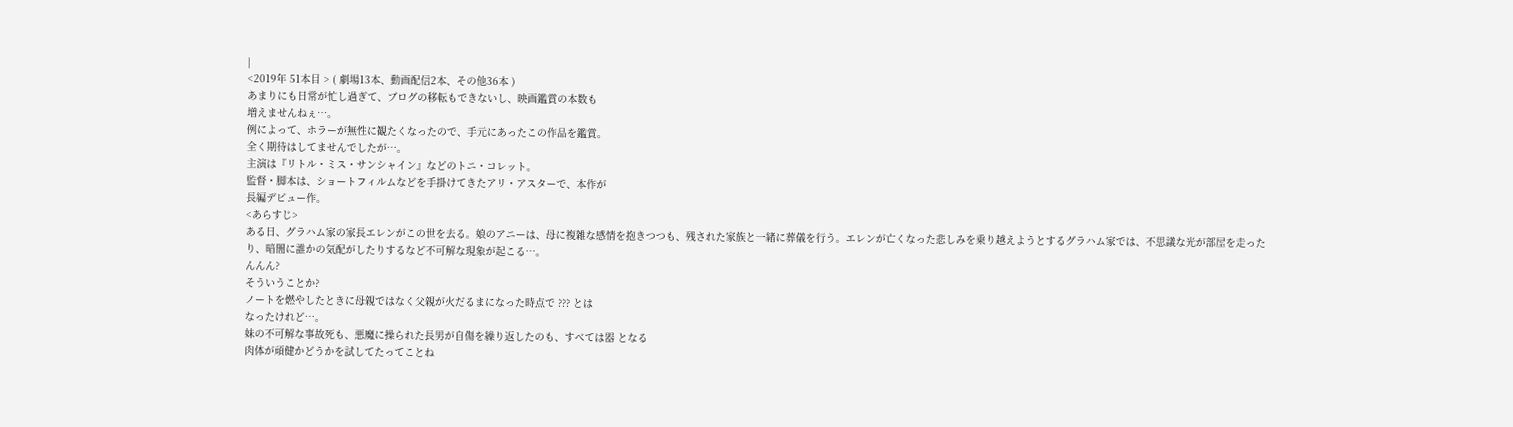|
<2019年 51本目 > ( 劇場13本、動画配信2本、その他36本 )
あまりにも日常が忙し過ぎて、ブログの移転もできないし、映画鑑賞の本数も
増えませんねぇ…。
例によって、ホラーが無性に観たくなったので、手元にあったこの作品を鑑賞。
全く期待はしてませんでしたが…。
主演は『リトル・ミス・サンシャイン』などのトニ・コレット。
監督・脚本は、ショートフィルムなどを手掛けてきたアリ・アスターで、本作が
長編デビュー作。
<あらすじ>
ある日、グラハム家の家長エレンがこの世を去る。娘のアニーは、母に複雑な感情を抱きつつも、残された家族と一緒に葬儀を行う。エレンが亡くなった悲しみを乗り越えようとするグラハム家では、不思議な光が部屋を走ったり、暗闇に誰かの気配がしたりするなど不可解な現象が起こる…。
んんん?
そういうことか?
ノートを燃やしたときに母親ではなく父親が火だるまになった時点で ??? とは
なったけれど…。
妹の不可解な事故死も、悪魔に操られた長男が自傷を繰り返したのも、すべては器 となる
肉体が頑健かどうかを試してたってことね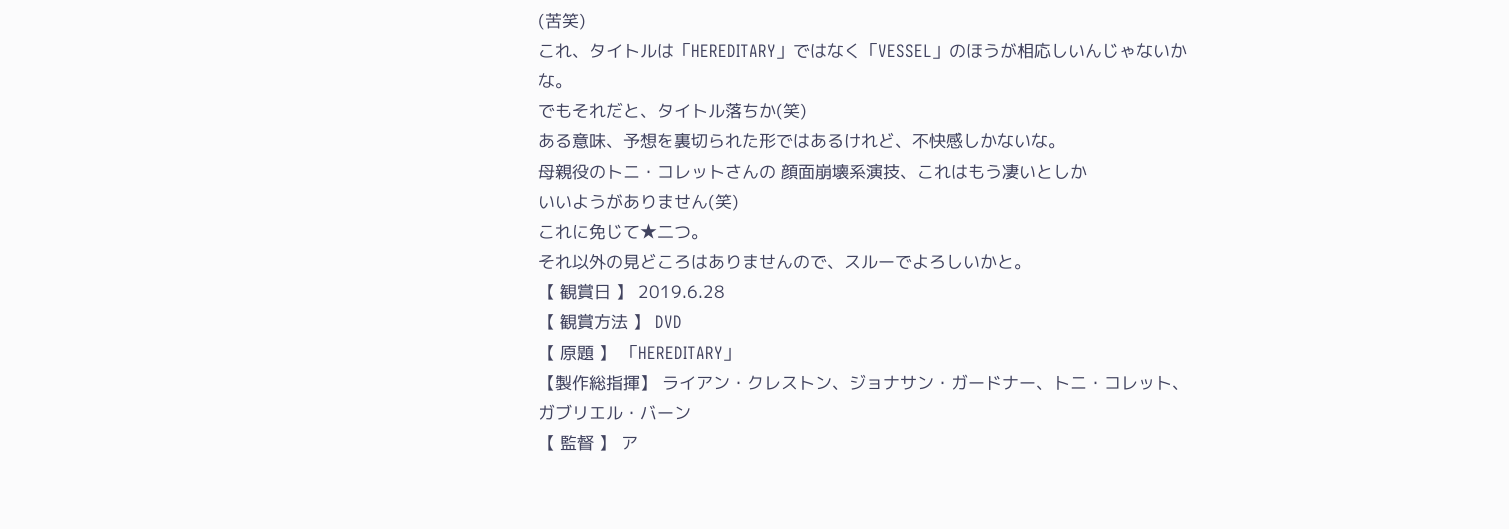(苦笑)
これ、タイトルは「HEREDITARY」ではなく「VESSEL」のほうが相応しいんじゃないかな。
でもそれだと、タイトル落ちか(笑)
ある意味、予想を裏切られた形ではあるけれど、不快感しかないな。
母親役のトニ・コレットさんの 顔面崩壊系演技、これはもう凄いとしか
いいようがありません(笑)
これに免じて★二つ。
それ以外の見どころはありませんので、スルーでよろしいかと。
【 観賞日 】 2019.6.28
【 観賞方法 】 DVD
【 原題 】 「HEREDITARY」
【製作総指揮】 ライアン・クレストン、ジョナサン・ガードナー、トニ・コレット、
ガブリエル・バーン
【 監督 】 ア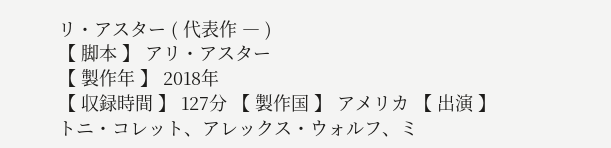リ・アスター ( 代表作 ― )
【 脚本 】 アリ・アスター
【 製作年 】 2018年
【 収録時間 】 127分 【 製作国 】 アメリカ 【 出演 】 トニ・コレット、アレックス・ウォルフ、ミ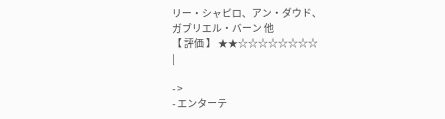リー・シャピロ、アン・ダウド、
ガブリエル・バーン 他
【 評価 】 ★★☆☆☆☆☆☆☆☆
|

- >
- エンターテ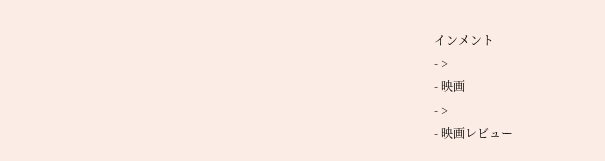インメント
- >
- 映画
- >
- 映画レビュー